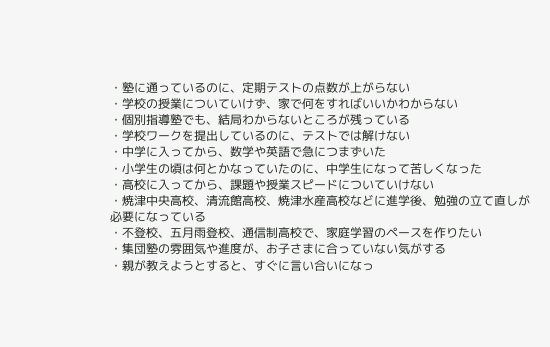・塾に通っているのに、定期テストの点数が上がらない
・学校の授業についていけず、家で何をすればいいかわからない
・個別指導塾でも、結局わからないところが残っている
・学校ワークを提出しているのに、テストでは解けない
・中学に入ってから、数学や英語で急につまずいた
・小学生の頃は何とかなっていたのに、中学生になって苦しくなった
・高校に入ってから、課題や授業スピードについていけない
・焼津中央高校、清流館高校、焼津水産高校などに進学後、勉強の立て直しが必要になっている
・不登校、五月雨登校、通信制高校で、家庭学習のペースを作りたい
・集団塾の雰囲気や進度が、お子さまに合っていない気がする
・親が教えようとすると、すぐに言い合いになっ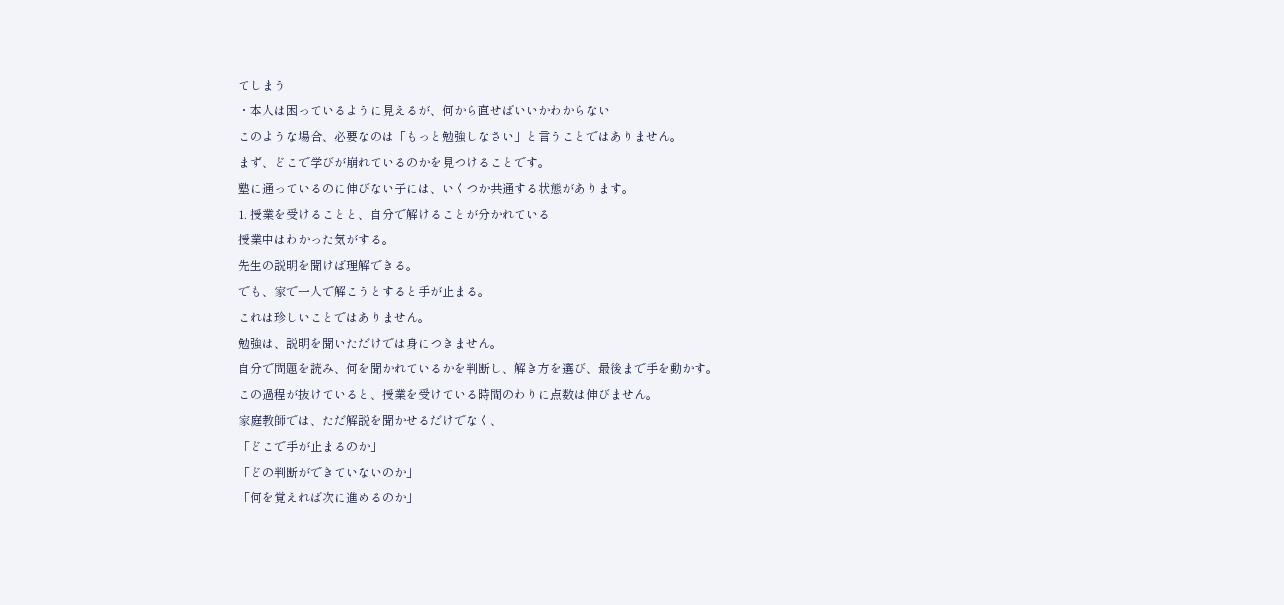てしまう
・本人は困っているように見えるが、何から直せばいいかわからない
このような場合、必要なのは「もっと勉強しなさい」と言うことではありません。
まず、どこで学びが崩れているのかを見つけることです。
塾に通っているのに伸びない子には、いくつか共通する状態があります。
1. 授業を受けることと、自分で解けることが分かれている
授業中はわかった気がする。
先生の説明を聞けば理解できる。
でも、家で一人で解こうとすると手が止まる。
これは珍しいことではありません。
勉強は、説明を聞いただけでは身につきません。
自分で問題を読み、何を聞かれているかを判断し、解き方を選び、最後まで手を動かす。
この過程が抜けていると、授業を受けている時間のわりに点数は伸びません。
家庭教師では、ただ解説を聞かせるだけでなく、
「どこで手が止まるのか」
「どの判断ができていないのか」
「何を覚えれば次に進めるのか」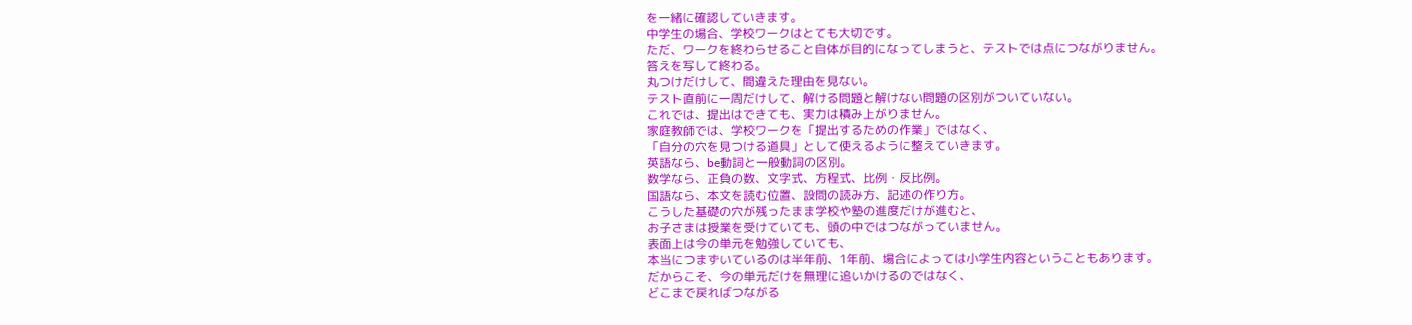を一緒に確認していきます。
中学生の場合、学校ワークはとても大切です。
ただ、ワークを終わらせること自体が目的になってしまうと、テストでは点につながりません。
答えを写して終わる。
丸つけだけして、間違えた理由を見ない。
テスト直前に一周だけして、解ける問題と解けない問題の区別がついていない。
これでは、提出はできても、実力は積み上がりません。
家庭教師では、学校ワークを「提出するための作業」ではなく、
「自分の穴を見つける道具」として使えるように整えていきます。
英語なら、be動詞と一般動詞の区別。
数学なら、正負の数、文字式、方程式、比例・反比例。
国語なら、本文を読む位置、設問の読み方、記述の作り方。
こうした基礎の穴が残ったまま学校や塾の進度だけが進むと、
お子さまは授業を受けていても、頭の中ではつながっていません。
表面上は今の単元を勉強していても、
本当につまずいているのは半年前、1年前、場合によっては小学生内容ということもあります。
だからこそ、今の単元だけを無理に追いかけるのではなく、
どこまで戻ればつながる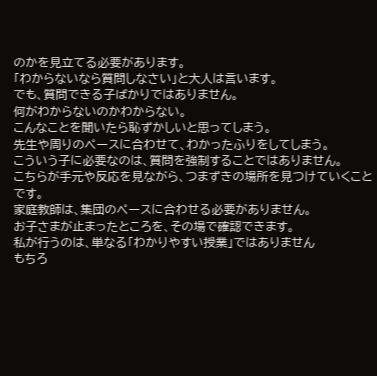のかを見立てる必要があります。
「わからないなら質問しなさい」と大人は言います。
でも、質問できる子ばかりではありません。
何がわからないのかわからない。
こんなことを聞いたら恥ずかしいと思ってしまう。
先生や周りのペースに合わせて、わかったふりをしてしまう。
こういう子に必要なのは、質問を強制することではありません。
こちらが手元や反応を見ながら、つまずきの場所を見つけていくことです。
家庭教師は、集団のペースに合わせる必要がありません。
お子さまが止まったところを、その場で確認できます。
私が行うのは、単なる「わかりやすい授業」ではありません
もちろ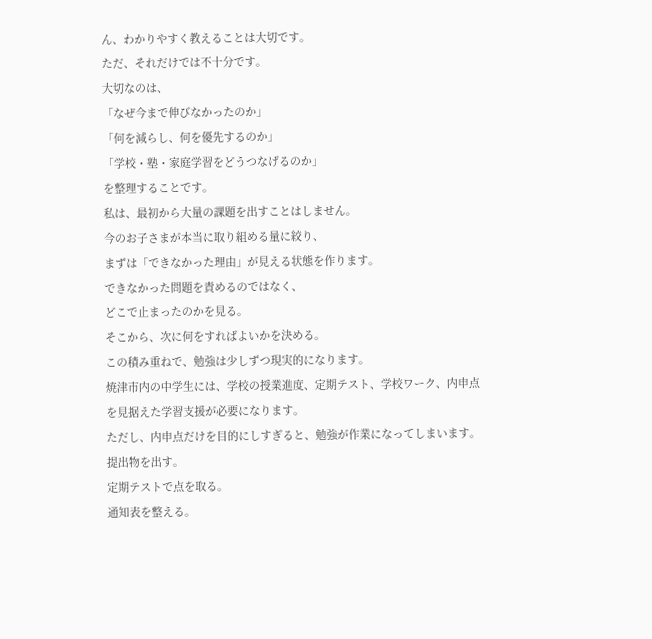ん、わかりやすく教えることは大切です。
ただ、それだけでは不十分です。
大切なのは、
「なぜ今まで伸びなかったのか」
「何を減らし、何を優先するのか」
「学校・塾・家庭学習をどうつなげるのか」
を整理することです。
私は、最初から大量の課題を出すことはしません。
今のお子さまが本当に取り組める量に絞り、
まずは「できなかった理由」が見える状態を作ります。
できなかった問題を責めるのではなく、
どこで止まったのかを見る。
そこから、次に何をすればよいかを決める。
この積み重ねで、勉強は少しずつ現実的になります。
焼津市内の中学生には、学校の授業進度、定期テスト、学校ワーク、内申点を見据えた学習支援が必要になります。
ただし、内申点だけを目的にしすぎると、勉強が作業になってしまいます。
提出物を出す。
定期テストで点を取る。
通知表を整える。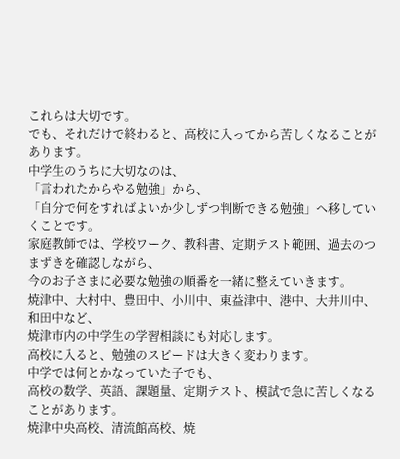これらは大切です。
でも、それだけで終わると、高校に入ってから苦しくなることがあります。
中学生のうちに大切なのは、
「言われたからやる勉強」から、
「自分で何をすればよいか少しずつ判断できる勉強」へ移していくことです。
家庭教師では、学校ワーク、教科書、定期テスト範囲、過去のつまずきを確認しながら、
今のお子さまに必要な勉強の順番を一緒に整えていきます。
焼津中、大村中、豊田中、小川中、東益津中、港中、大井川中、和田中など、
焼津市内の中学生の学習相談にも対応します。
高校に入ると、勉強のスピードは大きく変わります。
中学では何とかなっていた子でも、
高校の数学、英語、課題量、定期テスト、模試で急に苦しくなることがあります。
焼津中央高校、清流館高校、焼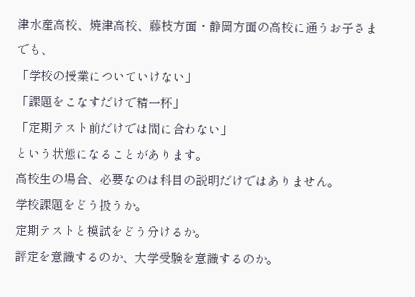津水産高校、焼津高校、藤枝方面・静岡方面の高校に通うお子さまでも、
「学校の授業についていけない」
「課題をこなすだけで精一杯」
「定期テスト前だけでは間に合わない」
という状態になることがあります。
高校生の場合、必要なのは科目の説明だけではありません。
学校課題をどう扱うか。
定期テストと模試をどう分けるか。
評定を意識するのか、大学受験を意識するのか。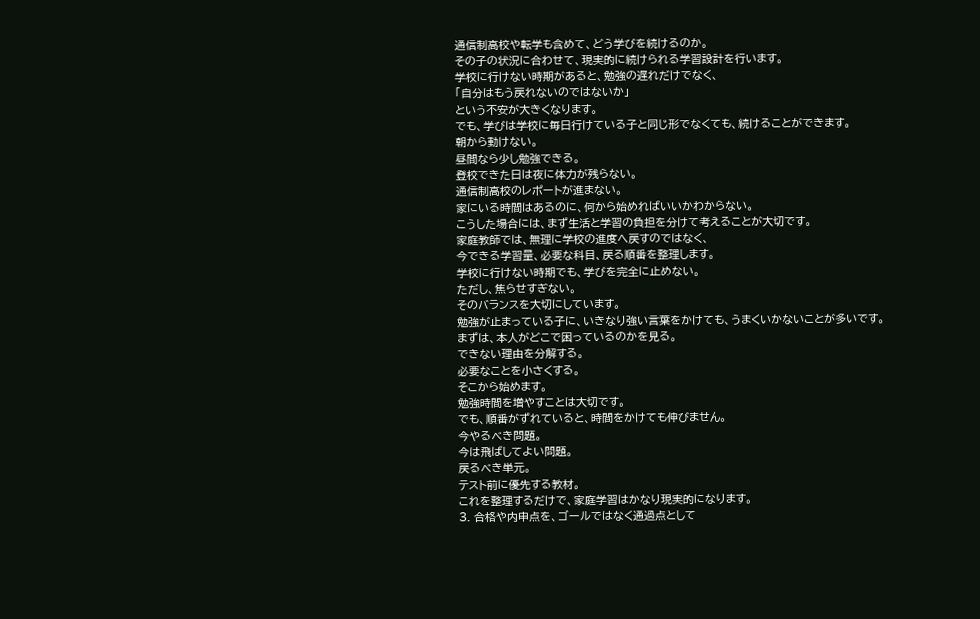通信制高校や転学も含めて、どう学びを続けるのか。
その子の状況に合わせて、現実的に続けられる学習設計を行います。
学校に行けない時期があると、勉強の遅れだけでなく、
「自分はもう戻れないのではないか」
という不安が大きくなります。
でも、学びは学校に毎日行けている子と同じ形でなくても、続けることができます。
朝から動けない。
昼間なら少し勉強できる。
登校できた日は夜に体力が残らない。
通信制高校のレポートが進まない。
家にいる時間はあるのに、何から始めればいいかわからない。
こうした場合には、まず生活と学習の負担を分けて考えることが大切です。
家庭教師では、無理に学校の進度へ戻すのではなく、
今できる学習量、必要な科目、戻る順番を整理します。
学校に行けない時期でも、学びを完全に止めない。
ただし、焦らせすぎない。
そのバランスを大切にしています。
勉強が止まっている子に、いきなり強い言葉をかけても、うまくいかないことが多いです。
まずは、本人がどこで困っているのかを見る。
できない理由を分解する。
必要なことを小さくする。
そこから始めます。
勉強時間を増やすことは大切です。
でも、順番がずれていると、時間をかけても伸びません。
今やるべき問題。
今は飛ばしてよい問題。
戻るべき単元。
テスト前に優先する教材。
これを整理するだけで、家庭学習はかなり現実的になります。
3. 合格や内申点を、ゴールではなく通過点として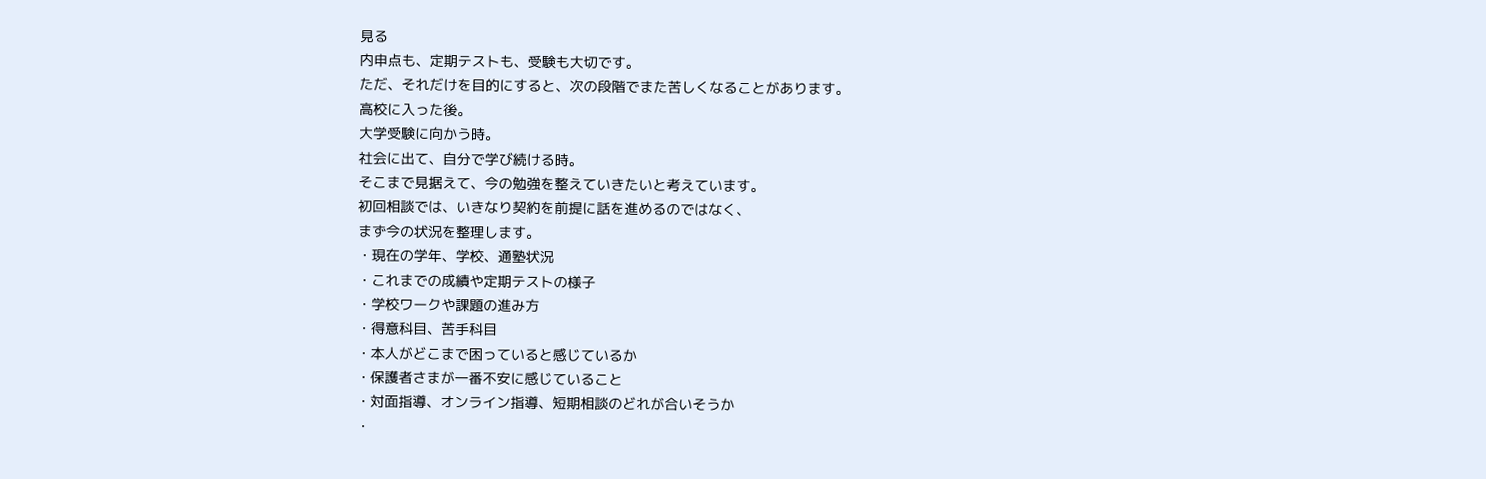見る
内申点も、定期テストも、受験も大切です。
ただ、それだけを目的にすると、次の段階でまた苦しくなることがあります。
高校に入った後。
大学受験に向かう時。
社会に出て、自分で学び続ける時。
そこまで見据えて、今の勉強を整えていきたいと考えています。
初回相談では、いきなり契約を前提に話を進めるのではなく、
まず今の状況を整理します。
・現在の学年、学校、通塾状況
・これまでの成績や定期テストの様子
・学校ワークや課題の進み方
・得意科目、苦手科目
・本人がどこまで困っていると感じているか
・保護者さまが一番不安に感じていること
・対面指導、オンライン指導、短期相談のどれが合いそうか
・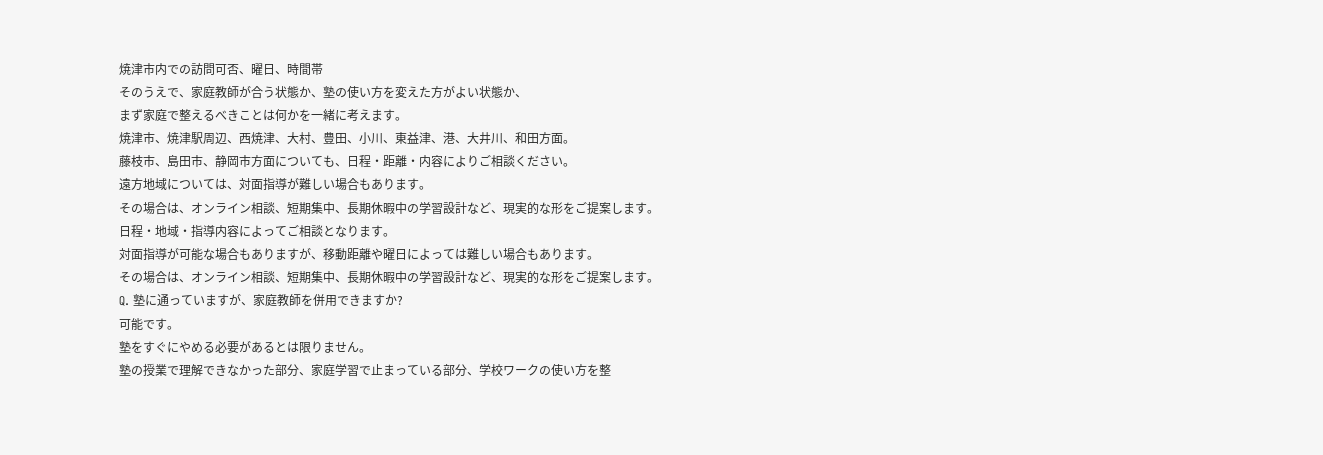焼津市内での訪問可否、曜日、時間帯
そのうえで、家庭教師が合う状態か、塾の使い方を変えた方がよい状態か、
まず家庭で整えるべきことは何かを一緒に考えます。
焼津市、焼津駅周辺、西焼津、大村、豊田、小川、東益津、港、大井川、和田方面。
藤枝市、島田市、静岡市方面についても、日程・距離・内容によりご相談ください。
遠方地域については、対面指導が難しい場合もあります。
その場合は、オンライン相談、短期集中、長期休暇中の学習設計など、現実的な形をご提案します。
日程・地域・指導内容によってご相談となります。
対面指導が可能な場合もありますが、移動距離や曜日によっては難しい場合もあります。
その場合は、オンライン相談、短期集中、長期休暇中の学習設計など、現実的な形をご提案します。
Q. 塾に通っていますが、家庭教師を併用できますか?
可能です。
塾をすぐにやめる必要があるとは限りません。
塾の授業で理解できなかった部分、家庭学習で止まっている部分、学校ワークの使い方を整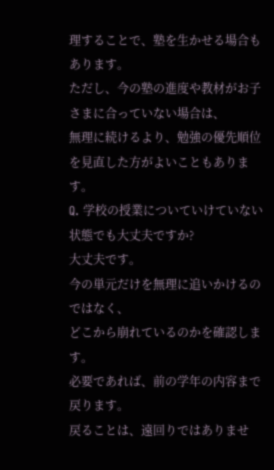理することで、塾を生かせる場合もあります。
ただし、今の塾の進度や教材がお子さまに合っていない場合は、
無理に続けるより、勉強の優先順位を見直した方がよいこともあります。
Q. 学校の授業についていけていない状態でも大丈夫ですか?
大丈夫です。
今の単元だけを無理に追いかけるのではなく、
どこから崩れているのかを確認します。
必要であれば、前の学年の内容まで戻ります。
戻ることは、遠回りではありませ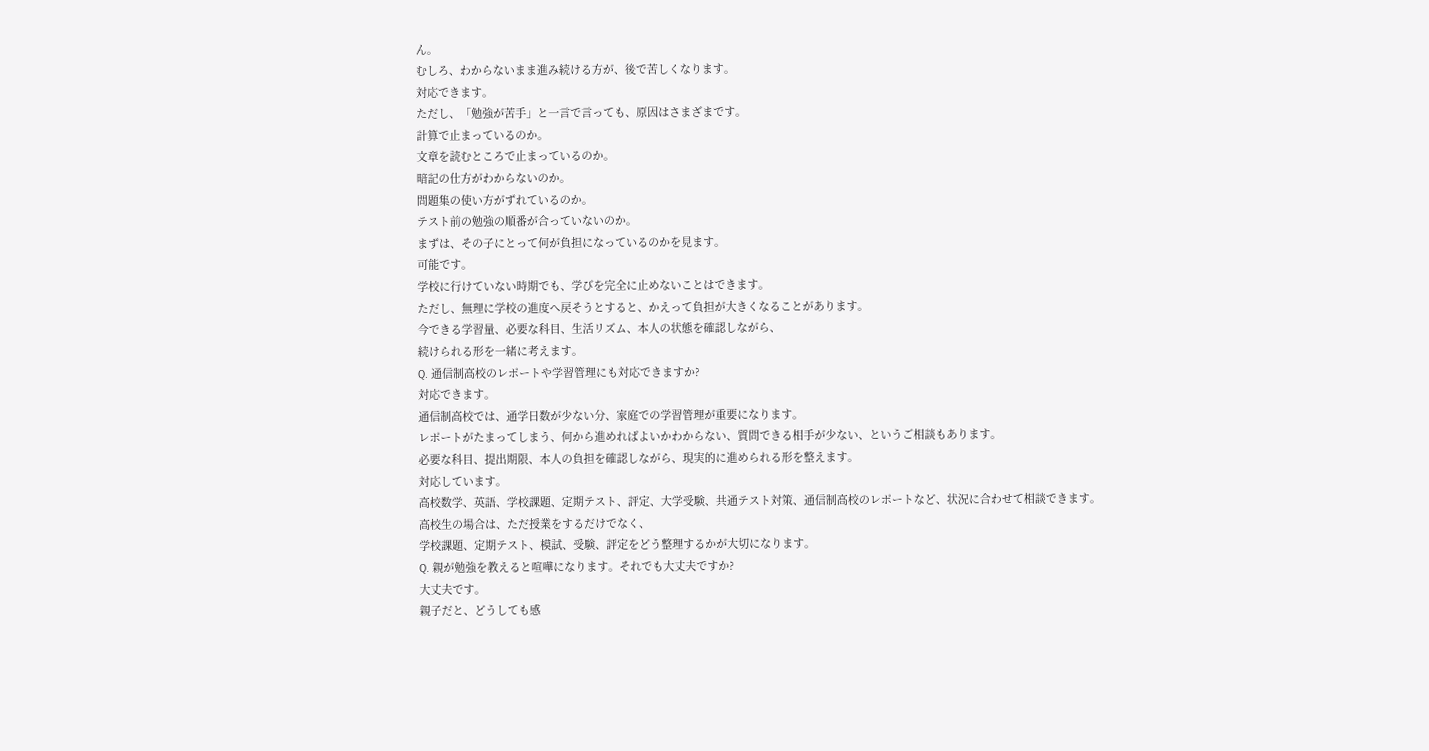ん。
むしろ、わからないまま進み続ける方が、後で苦しくなります。
対応できます。
ただし、「勉強が苦手」と一言で言っても、原因はさまざまです。
計算で止まっているのか。
文章を読むところで止まっているのか。
暗記の仕方がわからないのか。
問題集の使い方がずれているのか。
テスト前の勉強の順番が合っていないのか。
まずは、その子にとって何が負担になっているのかを見ます。
可能です。
学校に行けていない時期でも、学びを完全に止めないことはできます。
ただし、無理に学校の進度へ戻そうとすると、かえって負担が大きくなることがあります。
今できる学習量、必要な科目、生活リズム、本人の状態を確認しながら、
続けられる形を一緒に考えます。
Q. 通信制高校のレポートや学習管理にも対応できますか?
対応できます。
通信制高校では、通学日数が少ない分、家庭での学習管理が重要になります。
レポートがたまってしまう、何から進めればよいかわからない、質問できる相手が少ない、というご相談もあります。
必要な科目、提出期限、本人の負担を確認しながら、現実的に進められる形を整えます。
対応しています。
高校数学、英語、学校課題、定期テスト、評定、大学受験、共通テスト対策、通信制高校のレポートなど、状況に合わせて相談できます。
高校生の場合は、ただ授業をするだけでなく、
学校課題、定期テスト、模試、受験、評定をどう整理するかが大切になります。
Q. 親が勉強を教えると喧嘩になります。それでも大丈夫ですか?
大丈夫です。
親子だと、どうしても感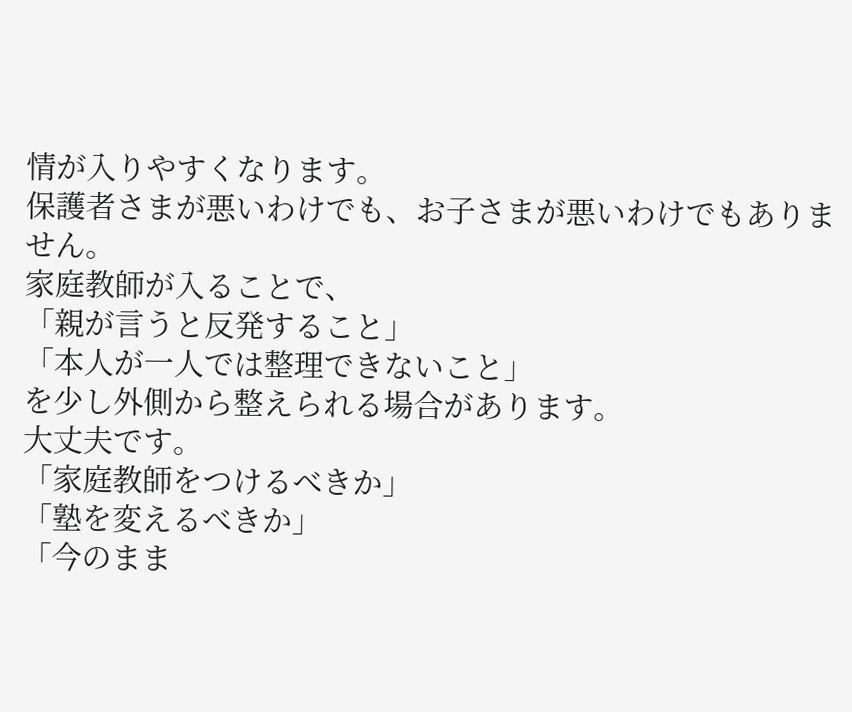情が入りやすくなります。
保護者さまが悪いわけでも、お子さまが悪いわけでもありません。
家庭教師が入ることで、
「親が言うと反発すること」
「本人が一人では整理できないこと」
を少し外側から整えられる場合があります。
大丈夫です。
「家庭教師をつけるべきか」
「塾を変えるべきか」
「今のまま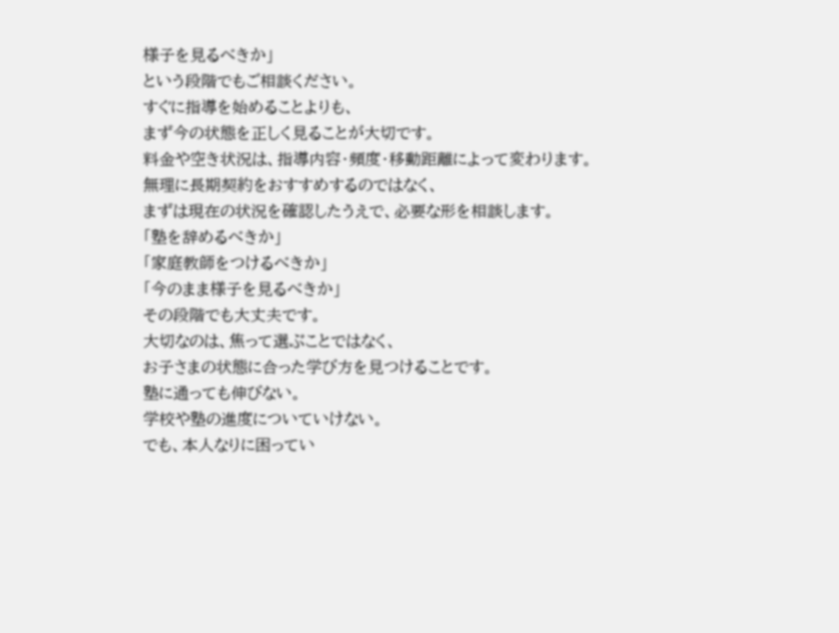様子を見るべきか」
という段階でもご相談ください。
すぐに指導を始めることよりも、
まず今の状態を正しく見ることが大切です。
料金や空き状況は、指導内容・頻度・移動距離によって変わります。
無理に長期契約をおすすめするのではなく、
まずは現在の状況を確認したうえで、必要な形を相談します。
「塾を辞めるべきか」
「家庭教師をつけるべきか」
「今のまま様子を見るべきか」
その段階でも大丈夫です。
大切なのは、焦って選ぶことではなく、
お子さまの状態に合った学び方を見つけることです。
塾に通っても伸びない。
学校や塾の進度についていけない。
でも、本人なりに困ってい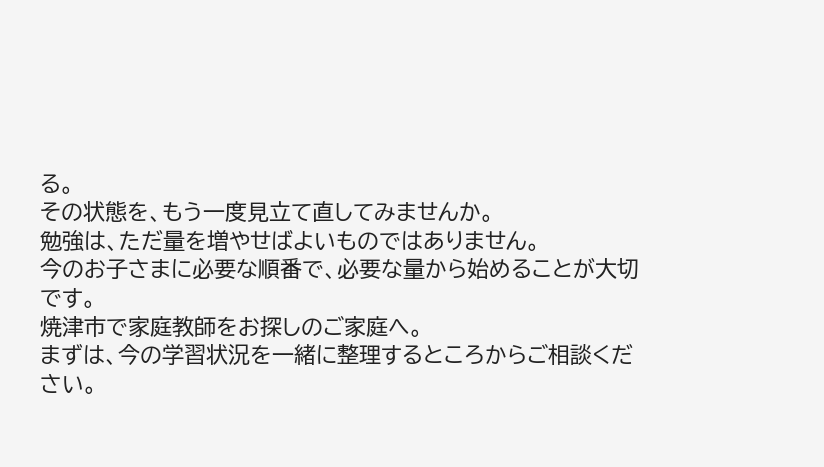る。
その状態を、もう一度見立て直してみませんか。
勉強は、ただ量を増やせばよいものではありません。
今のお子さまに必要な順番で、必要な量から始めることが大切です。
焼津市で家庭教師をお探しのご家庭へ。
まずは、今の学習状況を一緒に整理するところからご相談ください。